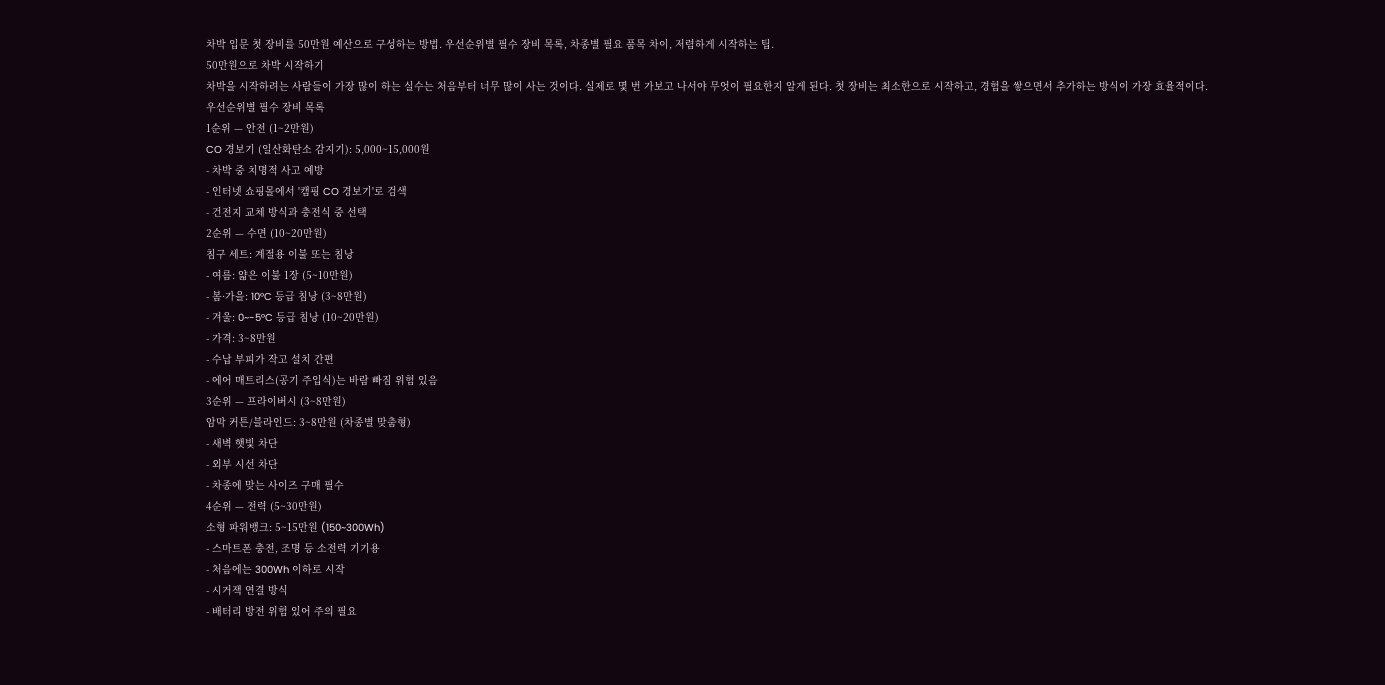차박 입문 첫 장비를 50만원 예산으로 구성하는 방법. 우선순위별 필수 장비 목록, 차종별 필요 품목 차이, 저렴하게 시작하는 팁.
50만원으로 차박 시작하기
차박을 시작하려는 사람들이 가장 많이 하는 실수는 처음부터 너무 많이 사는 것이다. 실제로 몇 번 가보고 나서야 무엇이 필요한지 알게 된다. 첫 장비는 최소한으로 시작하고, 경험을 쌓으면서 추가하는 방식이 가장 효율적이다.
우선순위별 필수 장비 목록
1순위 — 안전 (1~2만원)
CO 경보기 (일산화탄소 감지기): 5,000~15,000원
- 차박 중 치명적 사고 예방
- 인터넷 쇼핑몰에서 '캠핑 CO 경보기'로 검색
- 건전지 교체 방식과 충전식 중 선택
2순위 — 수면 (10~20만원)
침구 세트: 계절용 이불 또는 침낭
- 여름: 얇은 이불 1장 (5~10만원)
- 봄·가을: 10°C 등급 침낭 (3~8만원)
- 겨울: 0~-5°C 등급 침낭 (10~20만원)
- 가격: 3~8만원
- 수납 부피가 작고 설치 간편
- 에어 매트리스(공기 주입식)는 바람 빠짐 위험 있음
3순위 — 프라이버시 (3~8만원)
암막 커튼/블라인드: 3~8만원 (차종별 맞춤형)
- 새벽 햇빛 차단
- 외부 시선 차단
- 차종에 맞는 사이즈 구매 필수
4순위 — 전력 (5~30만원)
소형 파워뱅크: 5~15만원 (150~300Wh)
- 스마트폰 충전, 조명 등 소전력 기기용
- 처음에는 300Wh 이하로 시작
- 시거잭 연결 방식
- 배터리 방전 위험 있어 주의 필요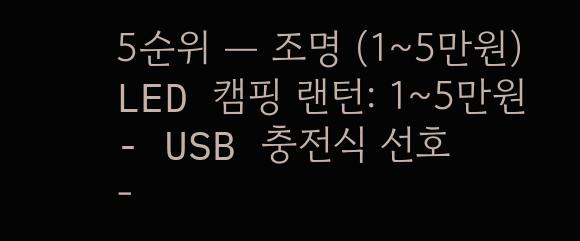5순위 — 조명 (1~5만원)
LED 캠핑 랜턴: 1~5만원
- USB 충전식 선호
-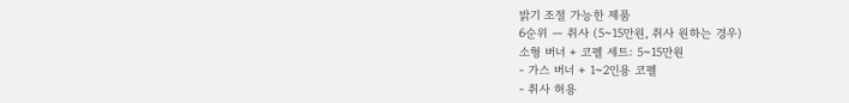밝기 조절 가능한 제품
6순위 — 취사 (5~15만원, 취사 원하는 경우)
소형 버너 + 코펠 세트: 5~15만원
- 가스 버너 + 1~2인용 코펠
- 취사 허용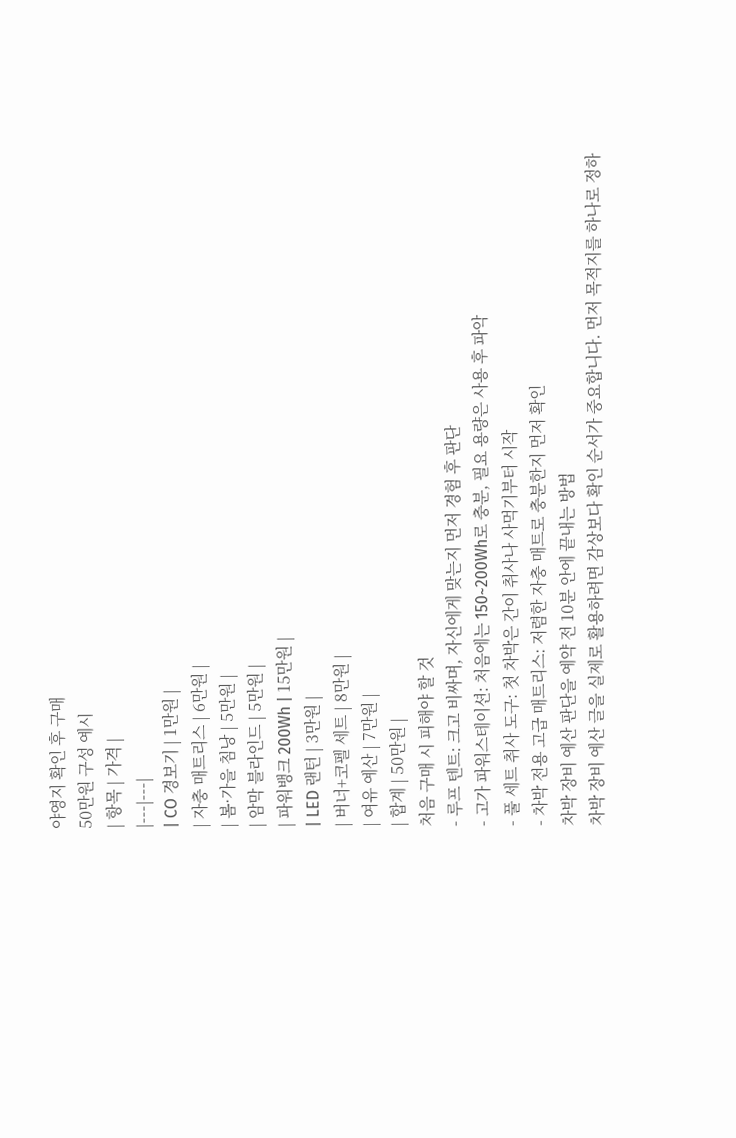야영지 확인 후 구매
50만원 구성 예시
| 항목 | 가격 |
|---|---|
| CO 경보기 | 1만원 |
| 자충 매트리스 | 6만원 |
| 봄·가을 침낭 | 5만원 |
| 암막 블라인드 | 5만원 |
| 파워뱅크 200Wh | 15만원 |
| LED 랜턴 | 3만원 |
| 버너+코펠 세트 | 8만원 |
| 여유 예산 | 7만원 |
| 합계 | 50만원 |
처음 구매 시 피해야 할 것
- 루프 텐트: 크고 비싸며, 자신에게 맞는지 먼저 경험 후 판단
- 고가 파워스테이션: 처음에는 150~200Wh로 충분, 필요 용량은 사용 후 파악
- 풀 세트 취사 도구: 첫 차박은 간이 취사나 사먹기부터 시작
- 차박 전용 고급 매트리스: 저렴한 자충 매트로 충분한지 먼저 확인
차박 장비 예산 판단을 예약 전 10분 안에 끝내는 방법
차박 장비 예산 글을 실제로 활용하려면 감상보다 확인 순서가 중요합니다. 먼저 목적지를 하나로 정하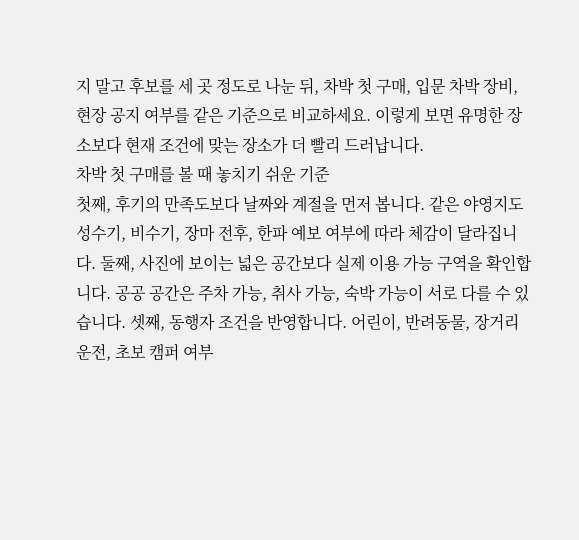지 말고 후보를 세 곳 정도로 나눈 뒤, 차박 첫 구매, 입문 차박 장비, 현장 공지 여부를 같은 기준으로 비교하세요. 이렇게 보면 유명한 장소보다 현재 조건에 맞는 장소가 더 빨리 드러납니다.
차박 첫 구매를 볼 때 놓치기 쉬운 기준
첫째, 후기의 만족도보다 날짜와 계절을 먼저 봅니다. 같은 야영지도 성수기, 비수기, 장마 전후, 한파 예보 여부에 따라 체감이 달라집니다. 둘째, 사진에 보이는 넓은 공간보다 실제 이용 가능 구역을 확인합니다. 공공 공간은 주차 가능, 취사 가능, 숙박 가능이 서로 다를 수 있습니다. 셋째, 동행자 조건을 반영합니다. 어린이, 반려동물, 장거리 운전, 초보 캠퍼 여부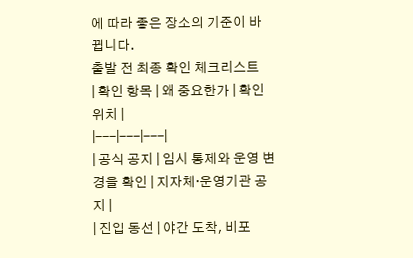에 따라 좋은 장소의 기준이 바뀝니다.
출발 전 최종 확인 체크리스트
| 확인 항목 | 왜 중요한가 | 확인 위치 |
|---|---|---|
| 공식 공지 | 임시 통제와 운영 변경을 확인 | 지자체·운영기관 공지 |
| 진입 동선 | 야간 도착, 비포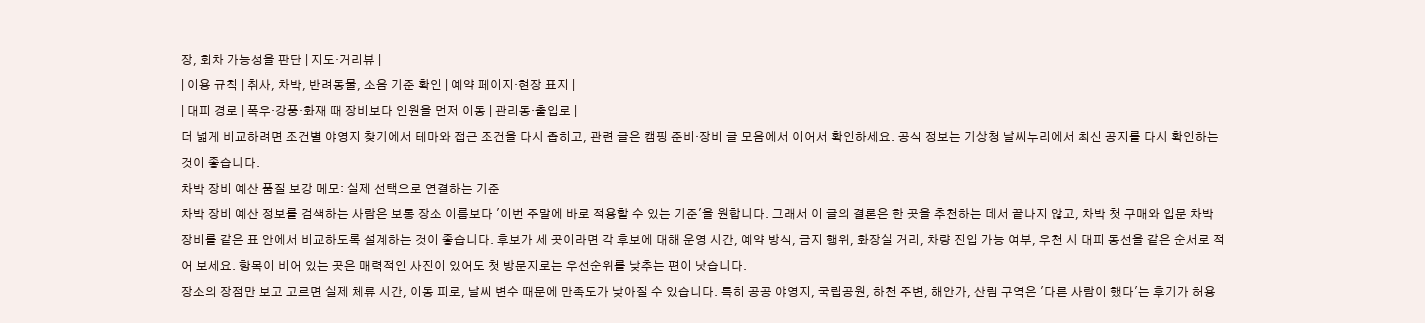장, 회차 가능성을 판단 | 지도·거리뷰 |
| 이용 규칙 | 취사, 차박, 반려동물, 소음 기준 확인 | 예약 페이지·현장 표지 |
| 대피 경로 | 폭우·강풍·화재 때 장비보다 인원을 먼저 이동 | 관리동·출입로 |
더 넓게 비교하려면 조건별 야영지 찾기에서 테마와 접근 조건을 다시 좁히고, 관련 글은 캠핑 준비·장비 글 모음에서 이어서 확인하세요. 공식 정보는 기상청 날씨누리에서 최신 공지를 다시 확인하는 것이 좋습니다.
차박 장비 예산 품질 보강 메모: 실제 선택으로 연결하는 기준
차박 장비 예산 정보를 검색하는 사람은 보통 장소 이름보다 '이번 주말에 바로 적용할 수 있는 기준'을 원합니다. 그래서 이 글의 결론은 한 곳을 추천하는 데서 끝나지 않고, 차박 첫 구매와 입문 차박 장비를 같은 표 안에서 비교하도록 설계하는 것이 좋습니다. 후보가 세 곳이라면 각 후보에 대해 운영 시간, 예약 방식, 금지 행위, 화장실 거리, 차량 진입 가능 여부, 우천 시 대피 동선을 같은 순서로 적어 보세요. 항목이 비어 있는 곳은 매력적인 사진이 있어도 첫 방문지로는 우선순위를 낮추는 편이 낫습니다.
장소의 장점만 보고 고르면 실제 체류 시간, 이동 피로, 날씨 변수 때문에 만족도가 낮아질 수 있습니다. 특히 공공 야영지, 국립공원, 하천 주변, 해안가, 산림 구역은 '다른 사람이 했다'는 후기가 허용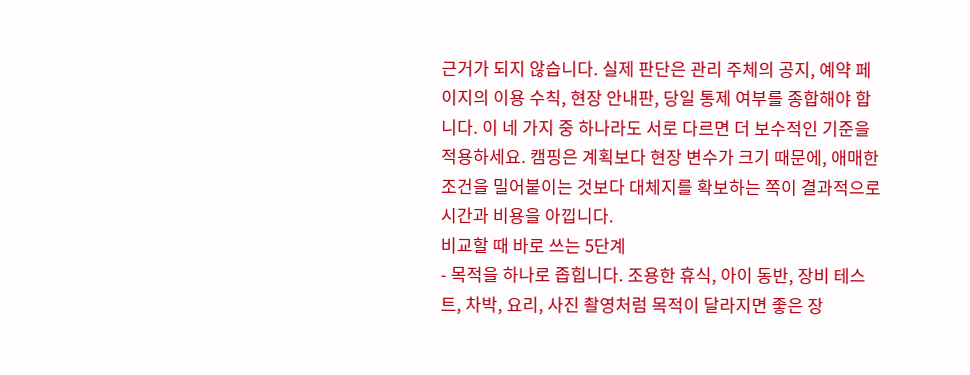근거가 되지 않습니다. 실제 판단은 관리 주체의 공지, 예약 페이지의 이용 수칙, 현장 안내판, 당일 통제 여부를 종합해야 합니다. 이 네 가지 중 하나라도 서로 다르면 더 보수적인 기준을 적용하세요. 캠핑은 계획보다 현장 변수가 크기 때문에, 애매한 조건을 밀어붙이는 것보다 대체지를 확보하는 쪽이 결과적으로 시간과 비용을 아낍니다.
비교할 때 바로 쓰는 5단계
- 목적을 하나로 좁힙니다. 조용한 휴식, 아이 동반, 장비 테스트, 차박, 요리, 사진 촬영처럼 목적이 달라지면 좋은 장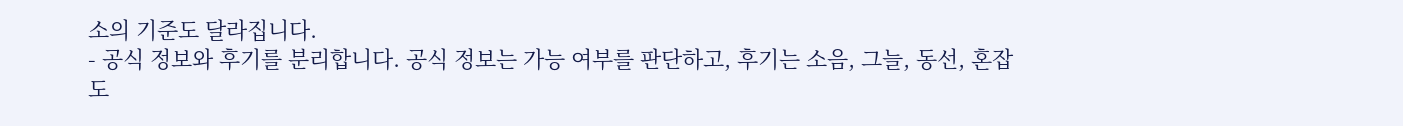소의 기준도 달라집니다.
- 공식 정보와 후기를 분리합니다. 공식 정보는 가능 여부를 판단하고, 후기는 소음, 그늘, 동선, 혼잡도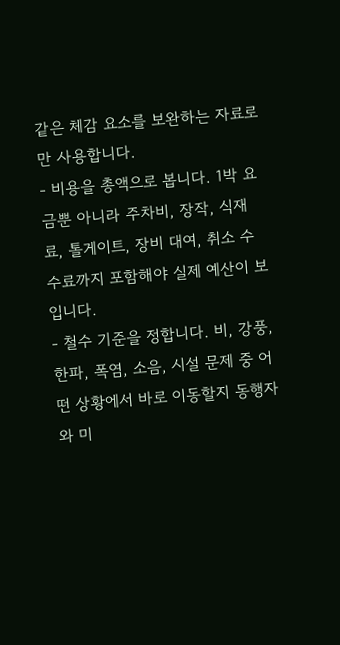같은 체감 요소를 보완하는 자료로만 사용합니다.
- 비용을 총액으로 봅니다. 1박 요금뿐 아니라 주차비, 장작, 식재료, 톨게이트, 장비 대여, 취소 수수료까지 포함해야 실제 예산이 보입니다.
- 철수 기준을 정합니다. 비, 강풍, 한파, 폭염, 소음, 시설 문제 중 어떤 상황에서 바로 이동할지 동행자와 미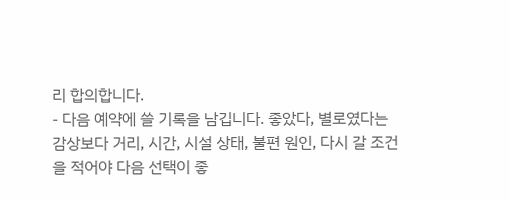리 합의합니다.
- 다음 예약에 쓸 기록을 남깁니다. 좋았다, 별로였다는 감상보다 거리, 시간, 시설 상태, 불편 원인, 다시 갈 조건을 적어야 다음 선택이 좋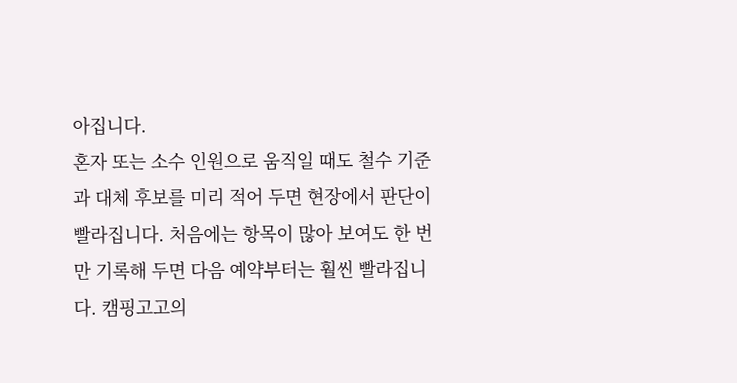아집니다.
혼자 또는 소수 인원으로 움직일 때도 철수 기준과 대체 후보를 미리 적어 두면 현장에서 판단이 빨라집니다. 처음에는 항목이 많아 보여도 한 번만 기록해 두면 다음 예약부터는 훨씬 빨라집니다. 캠핑고고의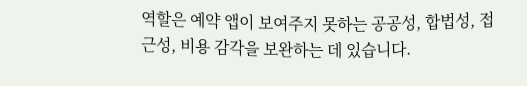역할은 예약 앱이 보여주지 못하는 공공성, 합법성, 접근성, 비용 감각을 보완하는 데 있습니다.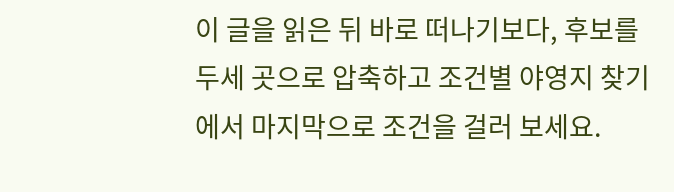이 글을 읽은 뒤 바로 떠나기보다, 후보를 두세 곳으로 압축하고 조건별 야영지 찾기에서 마지막으로 조건을 걸러 보세요.